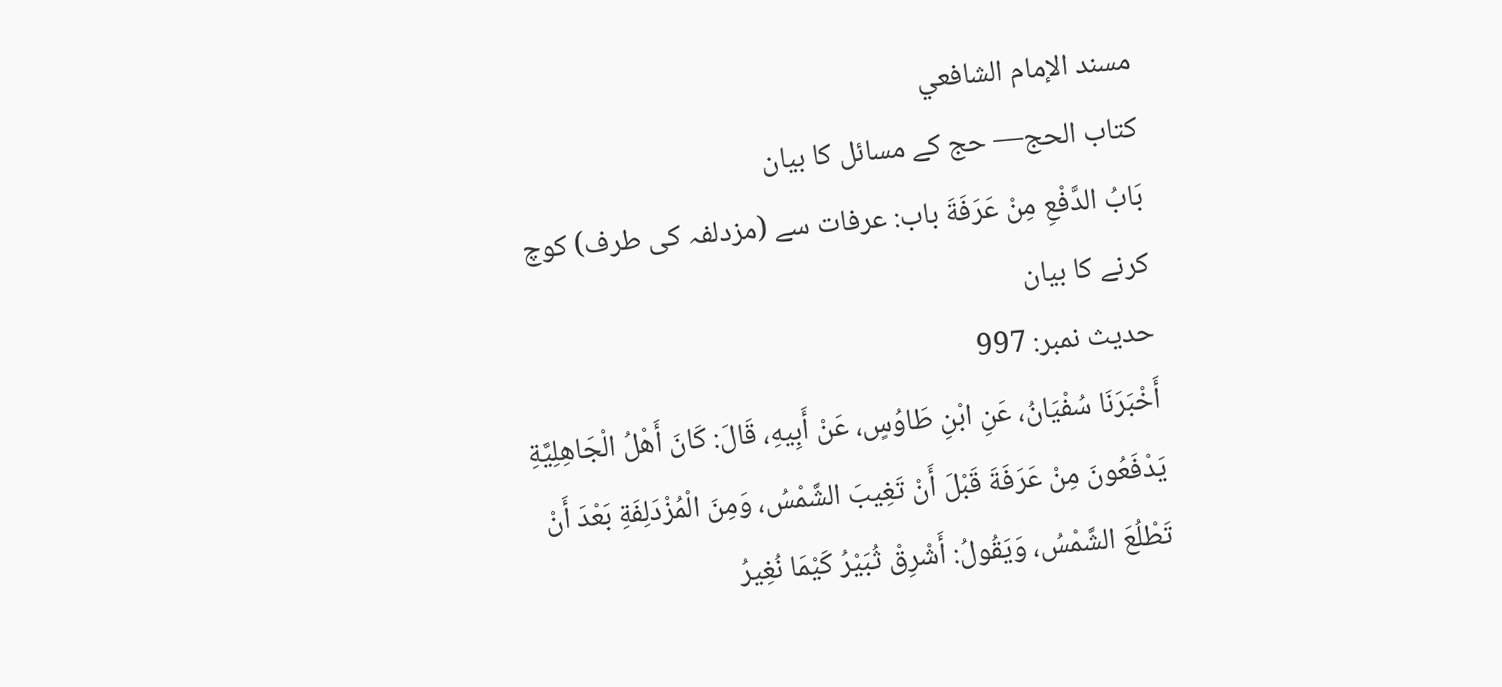مسند الإمام الشافعي
كتاب الحج— حج کے مسائل کا بیان
بَابُ الدَّفْعِ مِنْ عَرَفَةَ باب: عرفات سے (مزدلفہ کی طرف) کوچ کرنے کا بیان
حدیث نمبر: 997
أَخْبَرَنَا سُفْيَانُ، عَنِ ابْنِ طَاوُسٍ، عَنْ أَبِيهِ، قَالَ: كَانَ أَهْلُ الْجَاهِلِيَّةِ يَدْفَعُونَ مِنْ عَرَفَةَ قَبْلَ أَنْ تَغِيبَ الشَّمْسُ، وَمِنَ الْمُزْدَلِفَةِ بَعْدَ أَنْ تَطْلُعَ الشَّمْسُ، وَيَقُولُ: أَشْرِقْ ثُبَيْرُ كَيْمَا نُغِيرُ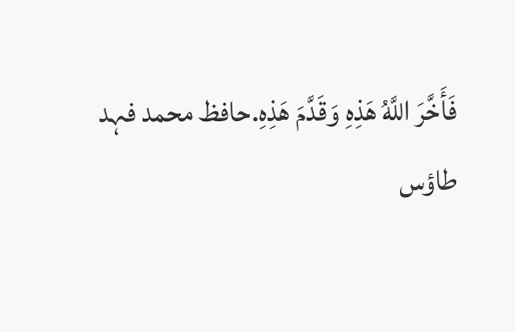فَأَخَّرَ اللَّهُ هَذِهِ وَقَدَّمَ هَذِهِ.حافظ محمد فہد
طاؤس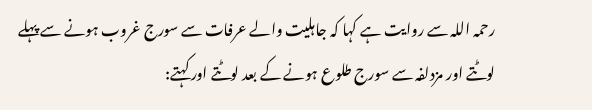رحمہ اللہ سے روایت ہے کہا کہ جاہلیت والے عرفات سے سورج غروب ہونے سے پہلے لوٹتے اور مزدلفہ سے سورج طلوع ہونے کے بعد لوٹتے اور کہتے: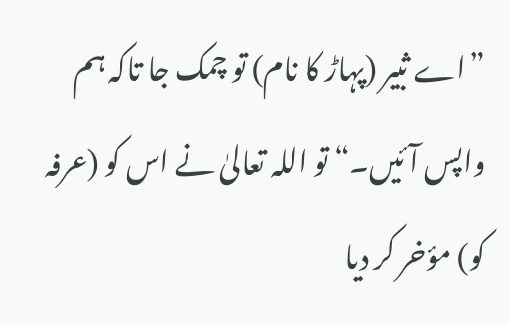”اے ثبیر (پہاڑ کا نام) تو چمک جا تاکہ ہم واپس آئیں۔“ تو اللہ تعالیٰ نے اس کو (عرفہ کو) مؤخر کر دیا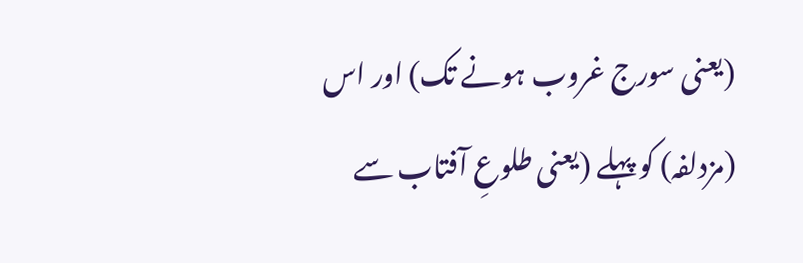(یعنی سورج غروب ہونے تک) اور اس (مزدلفہ) کو پہلے (یعنی طلوعِ آفتاب سے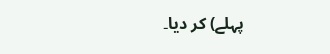پہلے) کر دیا۔